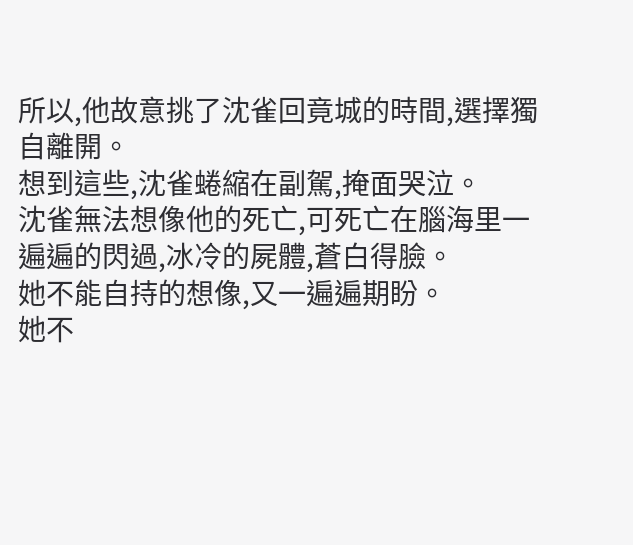所以,他故意挑了沈雀回竟城的時間,選擇獨自離開。
想到這些,沈雀蜷縮在副駕,掩面哭泣。
沈雀無法想像他的死亡,可死亡在腦海里一遍遍的閃過,冰冷的屍體,蒼白得臉。
她不能自持的想像,又一遍遍期盼。
她不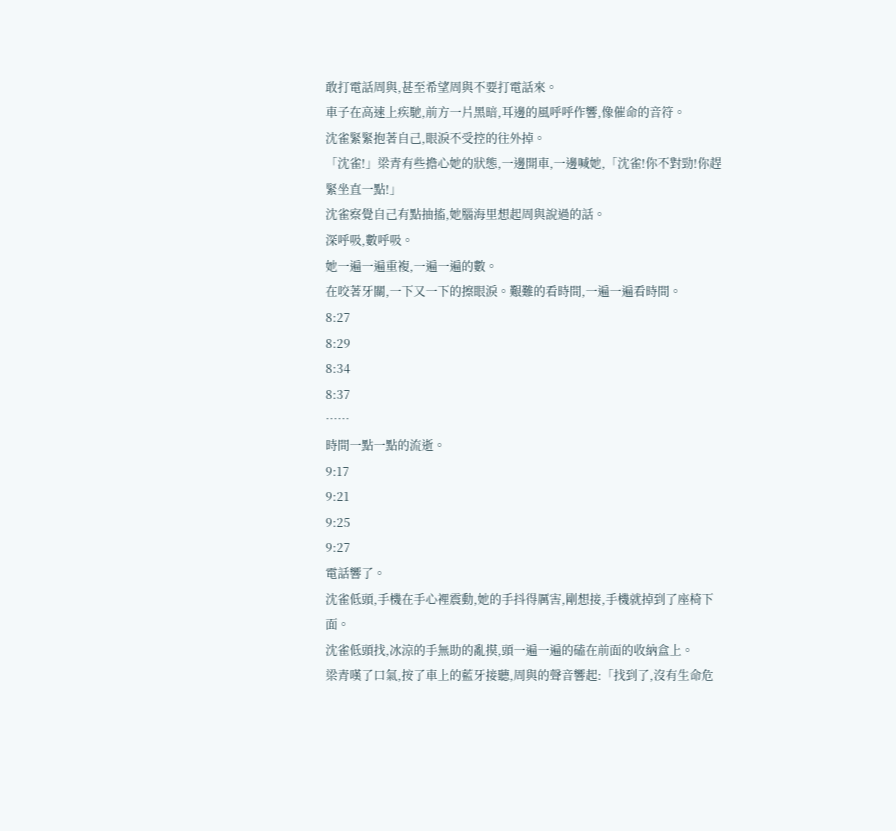敢打電話周與,甚至希望周與不要打電話來。
車子在高速上疾馳,前方一片黑暗,耳邊的風呼呼作響,像催命的音符。
沈雀緊緊抱著自己,眼淚不受控的往外掉。
「沈雀!」梁青有些擔心她的狀態,一邊開車,一邊喊她,「沈雀!你不對勁!你趕緊坐直一點!」
沈雀察覺自己有點抽搐,她腦海里想起周與說過的話。
深呼吸,數呼吸。
她一遍一遍重複,一遍一遍的數。
在咬著牙關,一下又一下的擦眼淚。艱難的看時間,一遍一遍看時間。
8:27
8:29
8:34
8:37
……
時間一點一點的流逝。
9:17
9:21
9:25
9:27
電話響了。
沈雀低頭,手機在手心裡震動,她的手抖得厲害,剛想接,手機就掉到了座椅下面。
沈雀低頭找,冰涼的手無助的亂摸,頭一遍一遍的磕在前面的收納盒上。
梁青嘆了口氣,按了車上的藍牙接聽,周與的聲音響起:「找到了,沒有生命危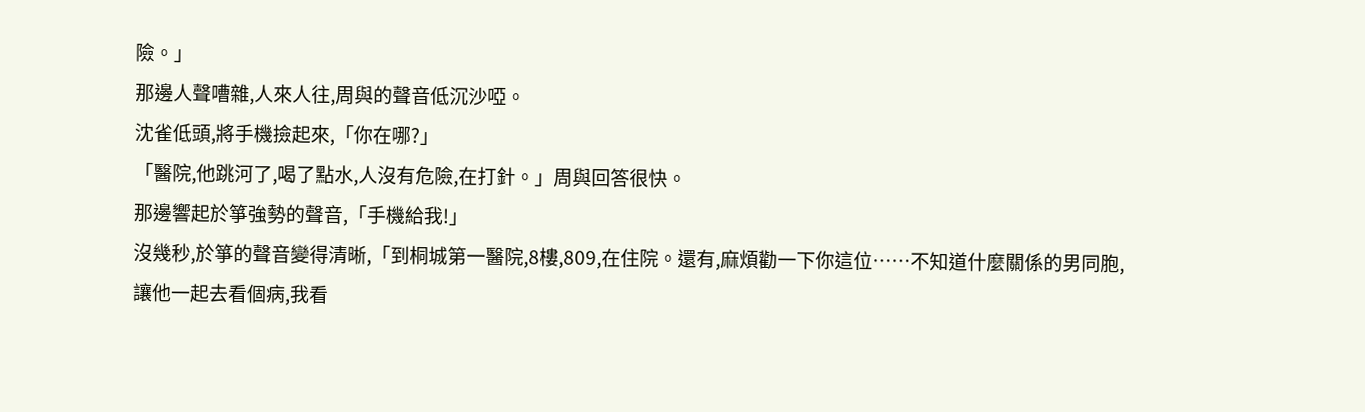險。」
那邊人聲嘈雜,人來人往,周與的聲音低沉沙啞。
沈雀低頭,將手機撿起來,「你在哪?」
「醫院,他跳河了,喝了點水,人沒有危險,在打針。」周與回答很快。
那邊響起於箏強勢的聲音,「手機給我!」
沒幾秒,於箏的聲音變得清晰,「到桐城第一醫院,8樓,809,在住院。還有,麻煩勸一下你這位……不知道什麼關係的男同胞,讓他一起去看個病,我看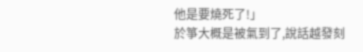他是要燒死了!」
於箏大概是被氣到了,說話越發刻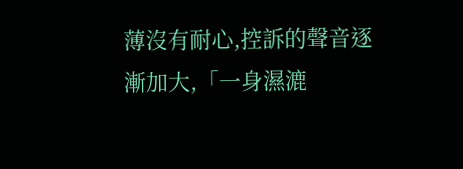薄沒有耐心,控訴的聲音逐漸加大,「一身濕漉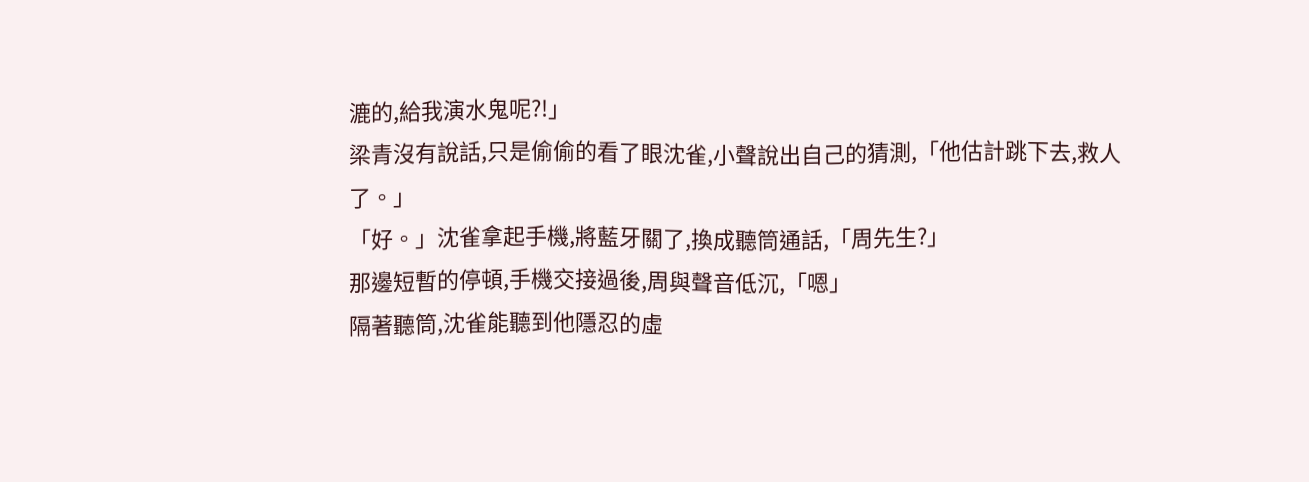漉的,給我演水鬼呢?!」
梁青沒有說話,只是偷偷的看了眼沈雀,小聲說出自己的猜測,「他估計跳下去,救人了。」
「好。」沈雀拿起手機,將藍牙關了,換成聽筒通話,「周先生?」
那邊短暫的停頓,手機交接過後,周與聲音低沉,「嗯」
隔著聽筒,沈雀能聽到他隱忍的虛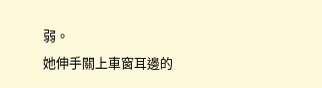弱。
她伸手關上車窗耳邊的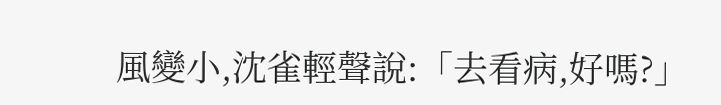風變小,沈雀輕聲說:「去看病,好嗎?」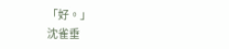「好。」
沈雀垂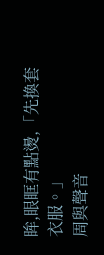眸,眼眶有點燙,「先換套衣服。」
周與聲音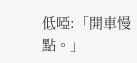低啞:「開車慢點。」